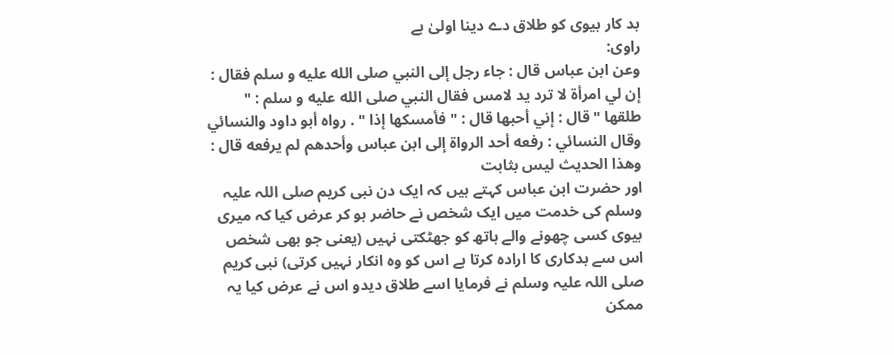بد کار بیوی کو طلاق دے دینا اولیٰ ہے
راوی:
وعن ابن عباس قال : جاء رجل إلى النبي صلى الله عليه و سلم فقال : إن لي امرأة لا ترد يد لامس فقال النبي صلى الله عليه و سلم : " طلقها " قال : إني أحبها قال : " فأمسكها إذا " . رواه أبو داود والنسائي وقال النسائي : رفعه أحد الرواة إلى ابن عباس وأحدهم لم يرفعه قال : وهذا الحديث ليس بثابت
اور حضرت ابن عباس کہتے ہیں کہ ایک دن نبی کریم صلی اللہ علیہ وسلم کی خدمت میں ایک شخص نے حاضر ہو کر عرض کیا کہ میری بیوی کسی چھونے والے ہاتھ کو جھٹکتی نہیں (یعنی جو بھی شخص اس سے بدکاری کا ارادہ کرتا ہے اس کو وہ انکار نہیں کرتی) نبی کریم صلی اللہ علیہ وسلم نے فرمایا اسے طلاق دیدو اس نے عرض کیا یہ ممکن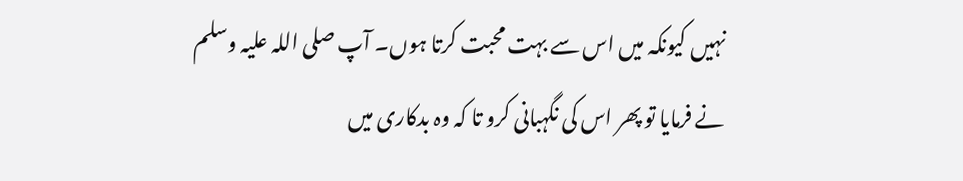نہیں کیونکہ میں اس سے بہت محبت کرتا ہوں۔ آپ صلی اللہ علیہ وسلم نے فرمایا تو پھر اس کی نگہبانی کرو تا کہ وہ بدکاری میں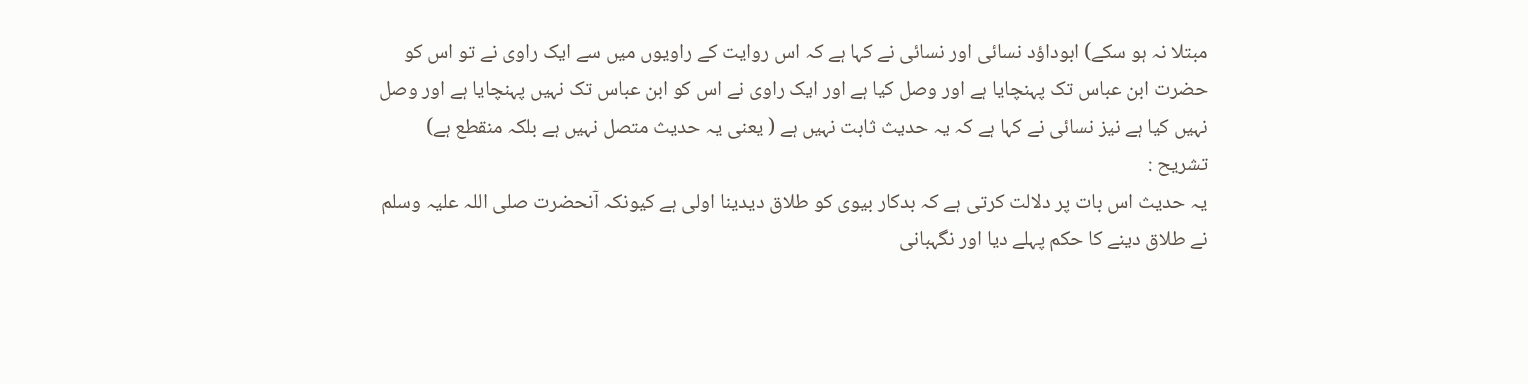مبتلا نہ ہو سکے) ابوداؤد نسائی اور نسائی نے کہا ہے کہ اس روایت کے راویوں میں سے ایک راوی نے تو اس کو حضرت ابن عباس تک پہنچایا ہے اور وصل کیا ہے اور ایک راوی نے اس کو ابن عباس تک نہیں پہنچایا ہے اور وصل نہیں کیا ہے نیز نسائی نے کہا ہے کہ یہ حدیث ثابت نہیں ہے ( یعنی یہ حدیث متصل نہیں ہے بلکہ منقطع ہے)
تشریح :
یہ حدیث اس بات پر دلالت کرتی ہے کہ بدکار بیوی کو طلاق دیدینا اولی ہے کیونکہ آنحضرت صلی اللہ علیہ وسلم نے طلاق دینے کا حکم پہلے دیا اور نگہبانی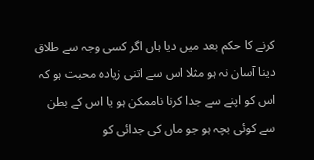کرنے کا حکم بعد میں دیا ہاں اگر کسی وجہ سے طلاق دینا آسان نہ ہو مثلا اس سے اتنی زیادہ محبت ہو کہ اس کو اپنے سے جدا کرنا ناممکن ہو یا اس کے بطن سے کوئی بچہ ہو جو ماں کی جدائی کو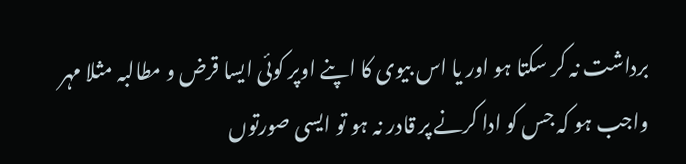برداشت نہ کر سکتا ہو اور یا اس بیوی کا اپنے اوپر کوئی ایسا قرض و مطالبہ مثلا مہر واجب ہو کہ جس کو ادا کرنے پر قادر نہ ہو تو ایسی صورتوں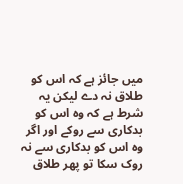میں جائز ہے کہ اس کو طلاق نہ دے لیکن یہ شرط ہے کہ وہ اس کو بدکاری سے روکے اور اگر وہ اس کو بدکاری سے نہ روک سکا تو پھر طلاق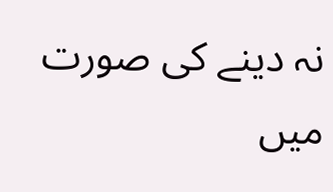نہ دینے کی صورت میں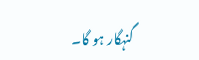گنہگار ہو گا۔